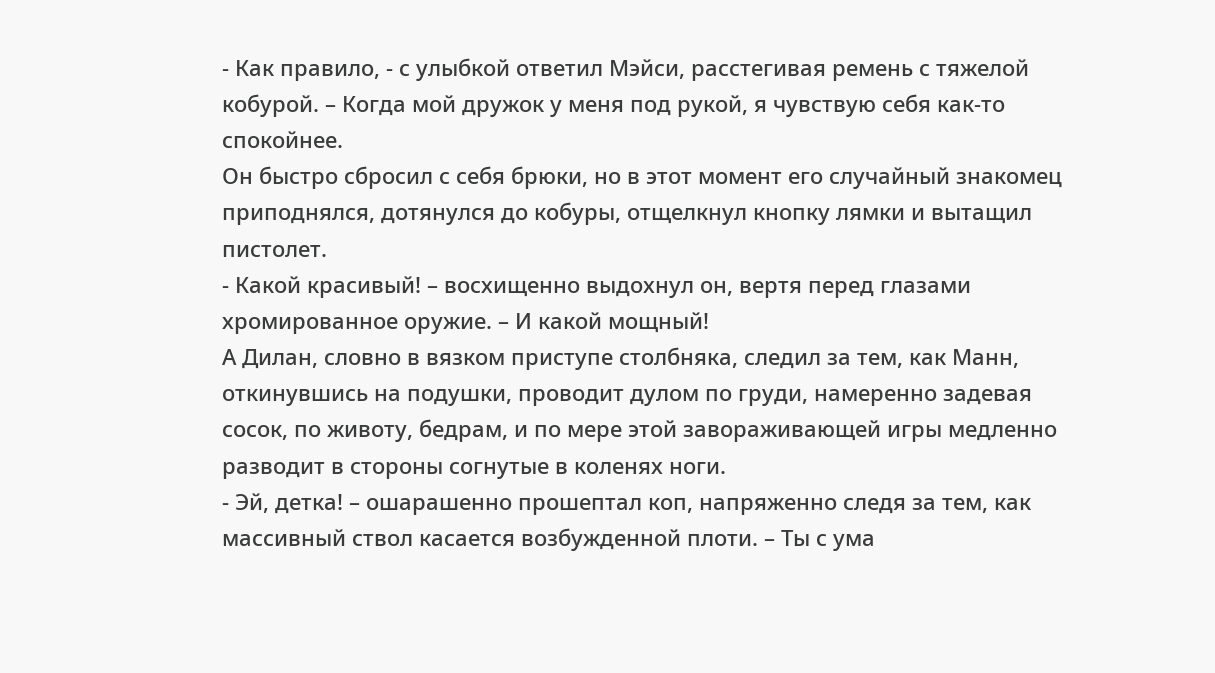- Как правило, - с улыбкой ответил Мэйси, расстегивая ремень с тяжелой кобурой. – Когда мой дружок у меня под рукой, я чувствую себя как-то спокойнее.
Он быстро сбросил с себя брюки, но в этот момент его случайный знакомец приподнялся, дотянулся до кобуры, отщелкнул кнопку лямки и вытащил пистолет.
- Какой красивый! – восхищенно выдохнул он, вертя перед глазами хромированное оружие. – И какой мощный!
А Дилан, словно в вязком приступе столбняка, следил за тем, как Манн, откинувшись на подушки, проводит дулом по груди, намеренно задевая сосок, по животу, бедрам, и по мере этой завораживающей игры медленно разводит в стороны согнутые в коленях ноги.
- Эй, детка! – ошарашенно прошептал коп, напряженно следя за тем, как массивный ствол касается возбужденной плоти. – Ты с ума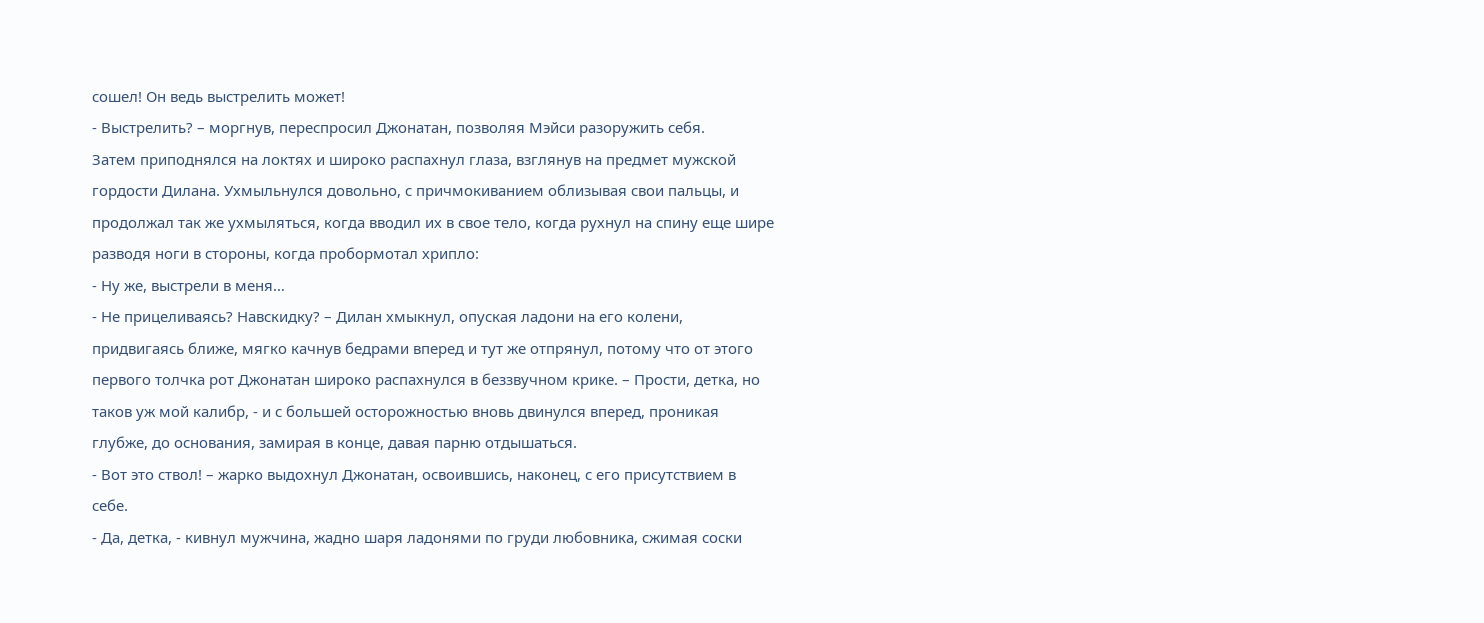сошел! Он ведь выстрелить может!
- Выстрелить? – моргнув, переспросил Джонатан, позволяя Мэйси разоружить себя.
Затем приподнялся на локтях и широко распахнул глаза, взглянув на предмет мужской гордости Дилана. Ухмыльнулся довольно, с причмокиванием облизывая свои пальцы, и продолжал так же ухмыляться, когда вводил их в свое тело, когда рухнул на спину еще шире разводя ноги в стороны, когда пробормотал хрипло:
- Ну же, выстрели в меня…
- Не прицеливаясь? Навскидку? – Дилан хмыкнул, опуская ладони на его колени, придвигаясь ближе, мягко качнув бедрами вперед и тут же отпрянул, потому что от этого первого толчка рот Джонатан широко распахнулся в беззвучном крике. – Прости, детка, но таков уж мой калибр, - и с большей осторожностью вновь двинулся вперед, проникая глубже, до основания, замирая в конце, давая парню отдышаться.
- Вот это ствол! – жарко выдохнул Джонатан, освоившись, наконец, с его присутствием в себе.
- Да, детка, - кивнул мужчина, жадно шаря ладонями по груди любовника, сжимая соски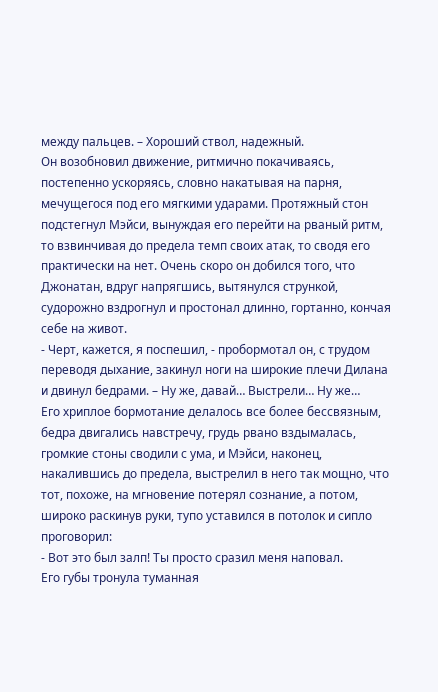между пальцев. – Хороший ствол, надежный.
Он возобновил движение, ритмично покачиваясь, постепенно ускоряясь, словно накатывая на парня, мечущегося под его мягкими ударами. Протяжный стон подстегнул Мэйси, вынуждая его перейти на рваный ритм, то взвинчивая до предела темп своих атак, то сводя его практически на нет. Очень скоро он добился того, что Джонатан, вдруг напрягшись, вытянулся стрункой, судорожно вздрогнул и простонал длинно, гортанно, кончая себе на живот.
- Черт, кажется, я поспешил, - пробормотал он, с трудом переводя дыхание, закинул ноги на широкие плечи Дилана и двинул бедрами. – Ну же, давай… Выстрели… Ну же…
Его хриплое бормотание делалось все более бессвязным, бедра двигались навстречу, грудь рвано вздымалась, громкие стоны сводили с ума, и Мэйси, наконец, накалившись до предела, выстрелил в него так мощно, что тот, похоже, на мгновение потерял сознание, а потом, широко раскинув руки, тупо уставился в потолок и сипло проговорил:
- Вот это был залп! Ты просто сразил меня наповал.
Его губы тронула туманная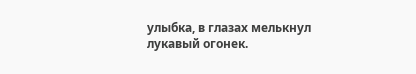улыбка, в глазах мелькнул лукавый огонек.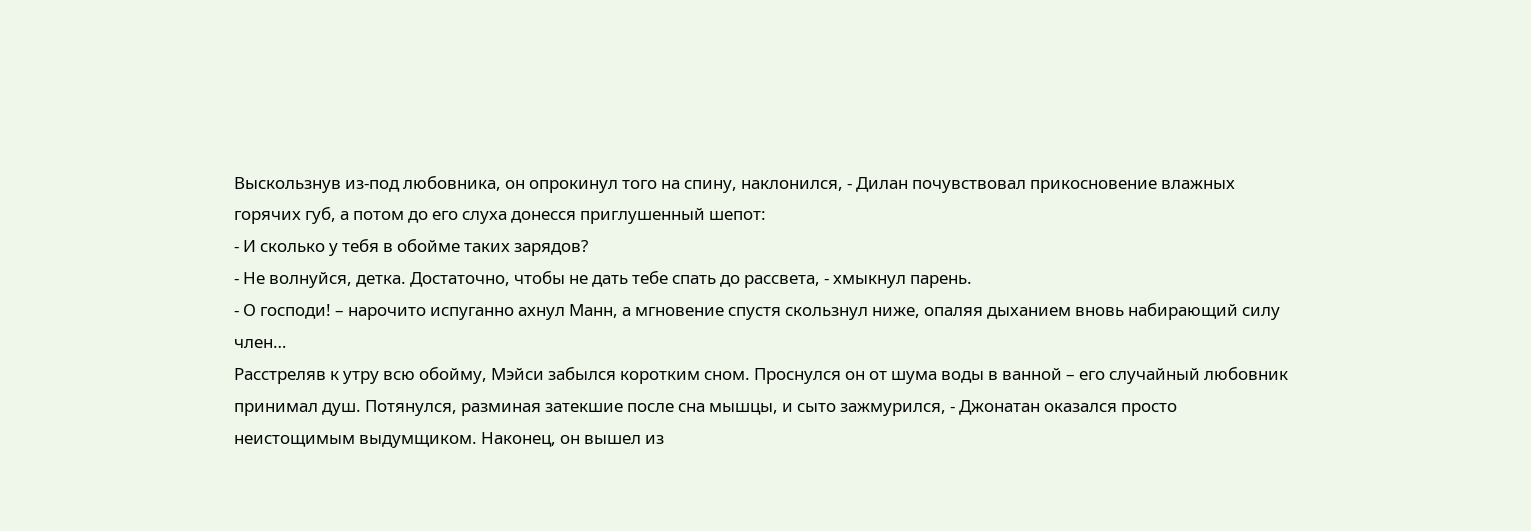Выскользнув из-под любовника, он опрокинул того на спину, наклонился, - Дилан почувствовал прикосновение влажных горячих губ, а потом до его слуха донесся приглушенный шепот:
- И сколько у тебя в обойме таких зарядов?
- Не волнуйся, детка. Достаточно, чтобы не дать тебе спать до рассвета, - хмыкнул парень.
- О господи! – нарочито испуганно ахнул Манн, а мгновение спустя скользнул ниже, опаляя дыханием вновь набирающий силу член…
Расстреляв к утру всю обойму, Мэйси забылся коротким сном. Проснулся он от шума воды в ванной – его случайный любовник принимал душ. Потянулся, разминая затекшие после сна мышцы, и сыто зажмурился, - Джонатан оказался просто неистощимым выдумщиком. Наконец, он вышел из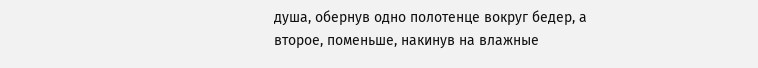душа, обернув одно полотенце вокруг бедер, а второе, поменьше, накинув на влажные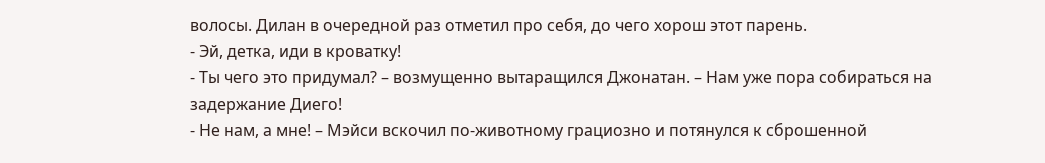волосы. Дилан в очередной раз отметил про себя, до чего хорош этот парень.
- Эй, детка, иди в кроватку!
- Ты чего это придумал? – возмущенно вытаращился Джонатан. – Нам уже пора собираться на задержание Диего!
- Не нам, а мне! – Мэйси вскочил по-животному грациозно и потянулся к сброшенной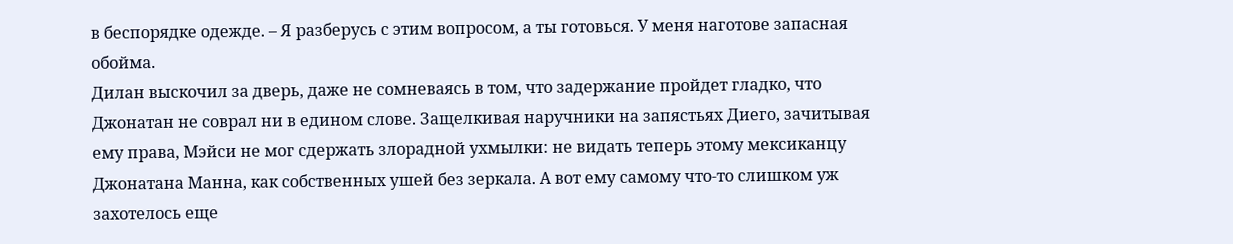в беспорядке одежде. – Я разберусь с этим вопросом, а ты готовься. У меня наготове запасная обойма.
Дилан выскочил за дверь, даже не сомневаясь в том, что задержание пройдет гладко, что Джонатан не соврал ни в едином слове. Защелкивая наручники на запястьях Диего, зачитывая ему права, Мэйси не мог сдержать злорадной ухмылки: не видать теперь этому мексиканцу Джонатана Манна, как собственных ушей без зеркала. А вот ему самому что-то слишком уж захотелось еще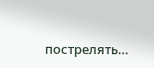пострелять…